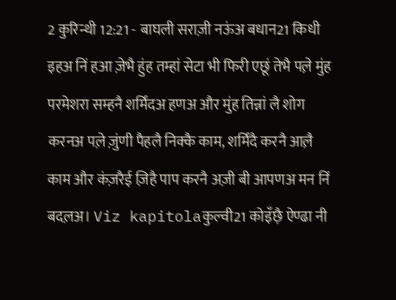2 कुरिन्थी 12:21 - बाघली सराज़ी नऊंअ बधान21 किधी इहअ निं हआ ज़ेभै हुंह तम्हां सेटा भी फिरी एछूं तेभै पल़े मुंह परमेशरा सम्हनै शर्मिंदअ हणअ और मुंह तिन्नां लै शोग करनअ पल़े ज़ुंणी पैहलै निक्कै काम, शर्मिंदै करनै आल़ै काम और कंज़रैई ज़िहै पाप करनै अज़ी बी आपणअ मन निं बदल़अ। Viz kapitolaकुल्वी21 कोइँछ़ै ऐण्ढा नी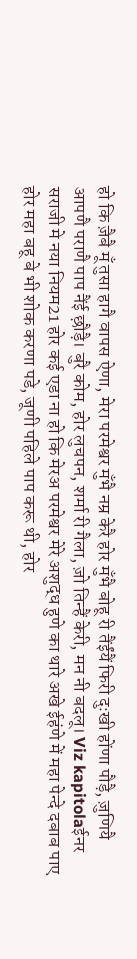हो कि ज़ैबै मूँ तुसा हागै वापस ऐणा, मेरा परमेश्वर मुँभै नम्र केरै होर मुँभै बोहू री तैंईंयैं फिरी दुःखी होंणा पौड़ै, ज़ुणियै आपणै पराणै पाप नैंई छ़ौड़ै। बुरै कोम, होर लुचपन, शर्मा री गैला, ज़ो तिन्हैं केरी, मन नी बदलू। Viz kapitolaईनर सराजी मे नया नियम21 होर कई एडा ना हो कि मेरअ परमेश्वर मेरे अशुद्ध हुणे का थारे अखे ईहंणे में महा पेन्दे दबाब पाए होर महा बहू बे भी शोक करणा पडे, जूणी पहिले पाप करू थी, होर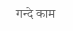गन्दे काम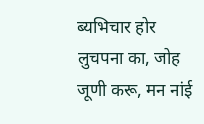ब्यभिचार होर लुचपना का, जोह जूणी करू, मन नांई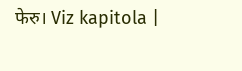फेरु। Viz kapitola |